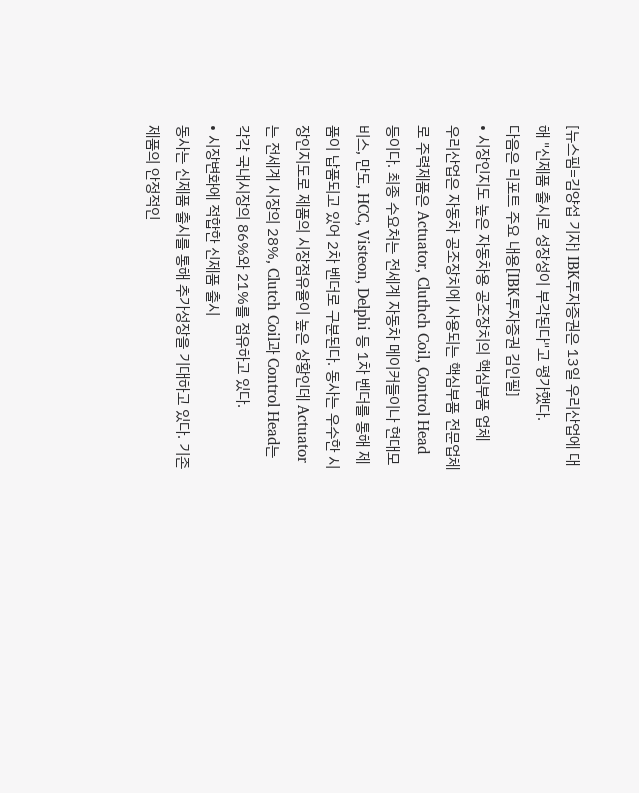[뉴스핌=김양섭 기자] IBK투자증권은 13일 우리산업에 대해 "신제품 출시로 성장성이 부각된다"고 평가했다.
다음은 리포트 주요 내용[IBK투자증권 김인필]
• 시장인지도 높은 자동차용 공조장치의 핵심부품 업체
우리산업은 자동차 공조장치에 사용되는 핵심부품 전문업체로 주력제품은 Actuator, Cluthch Coil, Control Head 등이다. 최종 수요처는 전세계 자동차 메이커들이나 현대모비스, 만도, HCC, Visteon, Delphi 등 1차 벤더를 통해 제품이 납품되고 있어 2차 벤더로 구분된다. 동사는 우수한 시장인지도로 제품의 시장점유율이 높은 상황인데 Actuator는 전세계 시장의 28%, Clutch Coil과 Control Head는 각각 국내시장의 86%와 21%를 점유하고 있다.
• 시장변화에 적합한 신제품 출시
동사는 신제품 출시를 통해 추가성장을 기대하고 있다. 기존 제품의 안정적인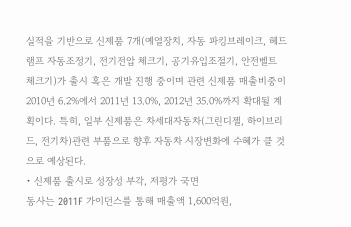실적을 기반으로 신제품 7개(예열장치, 자동 파킹브레이크, 헤드램프 자동조정기, 전기전압 체크기, 공기유입조절기, 안전벨트 체크기)가 출시 혹은 개발 진행 중이며 관련 신제품 매출비중이 2010년 6.2%에서 2011년 13.0%, 2012년 35.0%까지 확대될 계획이다. 특히, 일부 신제품은 차세대자동차(그린디젤, 하이브리드, 전기차)관련 부품으로 향후 자동차 시장변화에 수혜가 클 것으로 예상된다.
• 신제품 출시로 성장성 부각, 저평가 국면
동사는 2011F 가이던스를 통해 매출액 1,600억원,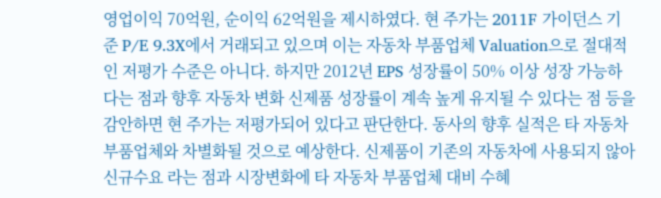영업이익 70억원, 순이익 62억원을 제시하였다. 현 주가는 2011F 가이던스 기준 P/E 9.3X에서 거래되고 있으며 이는 자동차 부품업체 Valuation으로 절대적인 저평가 수준은 아니다. 하지만 2012년 EPS 성장률이 50% 이상 성장 가능하다는 점과 향후 자동차 변화 신제품 성장률이 계속 높게 유지될 수 있다는 점 등을 감안하면 현 주가는 저평가되어 있다고 판단한다. 동사의 향후 실적은 타 자동차 부품업체와 차별화될 것으로 예상한다. 신제품이 기존의 자동차에 사용되지 않아 신규수요 라는 점과 시장변화에 타 자동차 부품업체 대비 수혜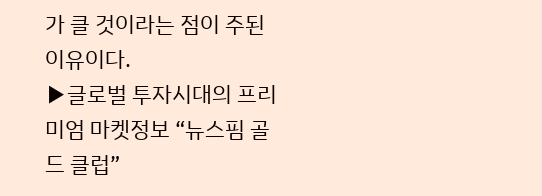가 클 것이라는 점이 주된 이유이다.
▶글로벌 투자시대의 프리미엄 마켓정보 “뉴스핌 골드 클럽”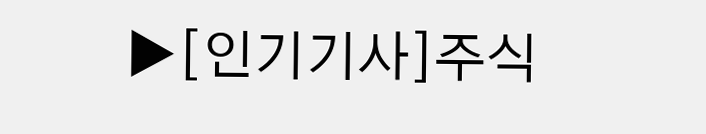▶[인기기사]주식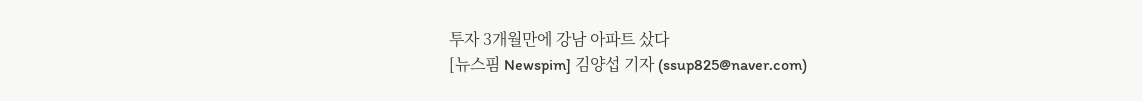투자 3개월만에 강남 아파트 샀다
[뉴스핌 Newspim] 김양섭 기자 (ssup825@naver.com)